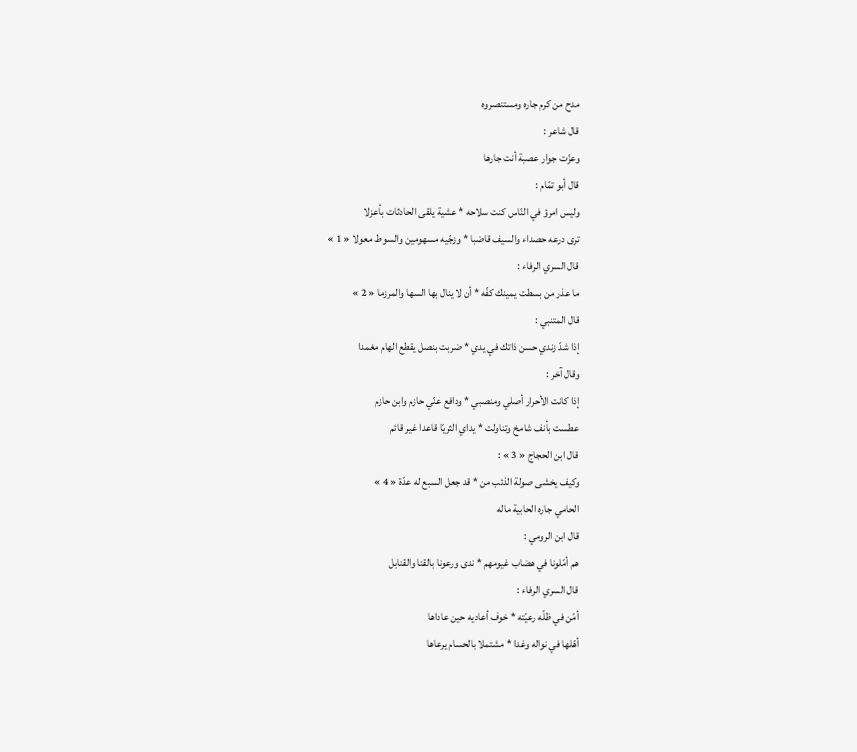مدح من كرم جاره ومستنصروه
قال شاعر :
وعزّت جوار عصبة أنت جارها
قال أبو تمّام :
وليس امرؤ في النّاس كنت سلاحه * عشية يلقى الحادثات بأعزلا
ترى درعه حصداء والسيف قاضبا * وزجّيه مسهومين والسوط معولا « 1 »
قال السري الرفاء :
ما عذر من بسطت يمينك كفّه * أن لا ينال بها السها والمرزما « 2 »
قال المتنبي :
إذا شدّ زندي حسن ذاتك في يدي * ضربت بنصل يقطع الهام مغمدا
وقال آخر :
إذا كانت الأحرار أصلي ومنصبي * ودافع عنّي حازم وابن حازم
عطست بأنف شامخ وتناولت * يداي الثريّا قاعدا غير قائم
قال ابن الحجاج « 3 » :
وكيف يخشى صولة الذئب من * قد جعل السبع له عدّة « 4 »
الحامي جاره الحابية ماله
قال ابن الرومي :
هم أمّلونا في هضاب غيومهم * ندى ورعونا بالقنا والقنابل
قال السري الرفاء :
أمّن في ظلّه رعيّته * خوف أعاديه حين عاداها
أهّلها في نواله وغدا * مشتملا بالحسام يرعاها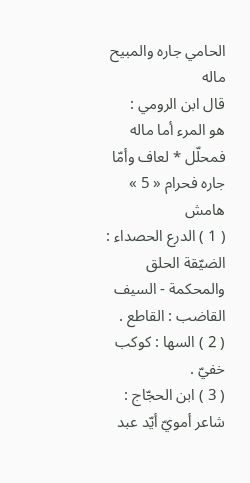الحامي جاره والمبيح ماله
قال ابن الرومي :
هو المرء أما ماله فمحلّل * لعاف وأمّا جاره فحرام « 5 »
هامش
( 1 ) الدرع الحصداء : الضيّقة الحلق والمحكمة - السيف القاضب : القاطع .
( 2 ) السها : كوكب خفيّ .
( 3 ) ابن الحجّاج : شاعر أمويّ أيّد عبد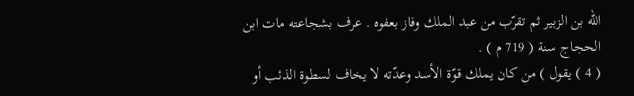اللّه بن الزبير ثم تقرّب من عبد الملك وفاز بعفوه . عرف بشجاعته مات ابن الحجاج سنة ( 719 م ) .
( 4 ) يقول ) من كان يملك قوّة الأسد وعدّته لا يخاف لسطوة الذئب أو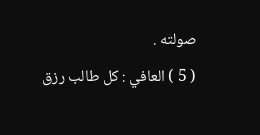صولته .
( 5 ) العافي : كل طالب رزق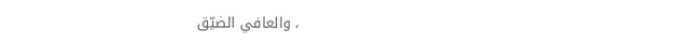، والعافي الضيّق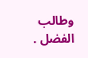وطالب الفضل .